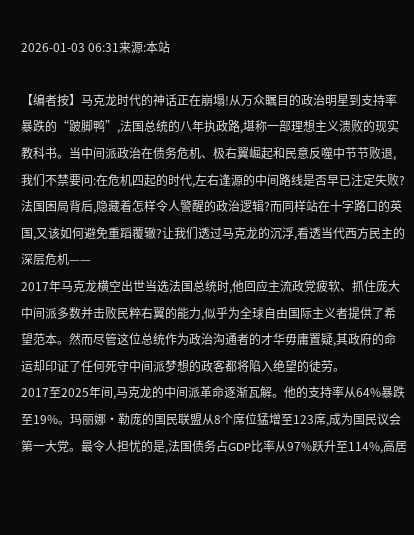2026-01-03 06:31来源:本站

【编者按】马克龙时代的神话正在崩塌!从万众瞩目的政治明星到支持率暴跌的“跛脚鸭”,法国总统的八年执政路,堪称一部理想主义溃败的现实教科书。当中间派政治在债务危机、极右翼崛起和民意反噬中节节败退,我们不禁要问:在危机四起的时代,左右逢源的中间路线是否早已注定失败?法国困局背后,隐藏着怎样令人警醒的政治逻辑?而同样站在十字路口的英国,又该如何避免重蹈覆辙?让我们透过马克龙的沉浮,看透当代西方民主的深层危机——
2017年马克龙横空出世当选法国总统时,他回应主流政党疲软、抓住庞大中间派多数并击败民粹右翼的能力,似乎为全球自由国际主义者提供了希望范本。然而尽管这位总统作为政治沟通者的才华毋庸置疑,其政府的命运却印证了任何死守中间派梦想的政客都将陷入绝望的徒劳。
2017至2025年间,马克龙的中间派革命逐渐瓦解。他的支持率从64%暴跌至19%。玛丽娜·勒庞的国民联盟从8个席位猛增至123席,成为国民议会第一大党。最令人担忧的是,法国债务占GDP比率从97%跃升至114%,高居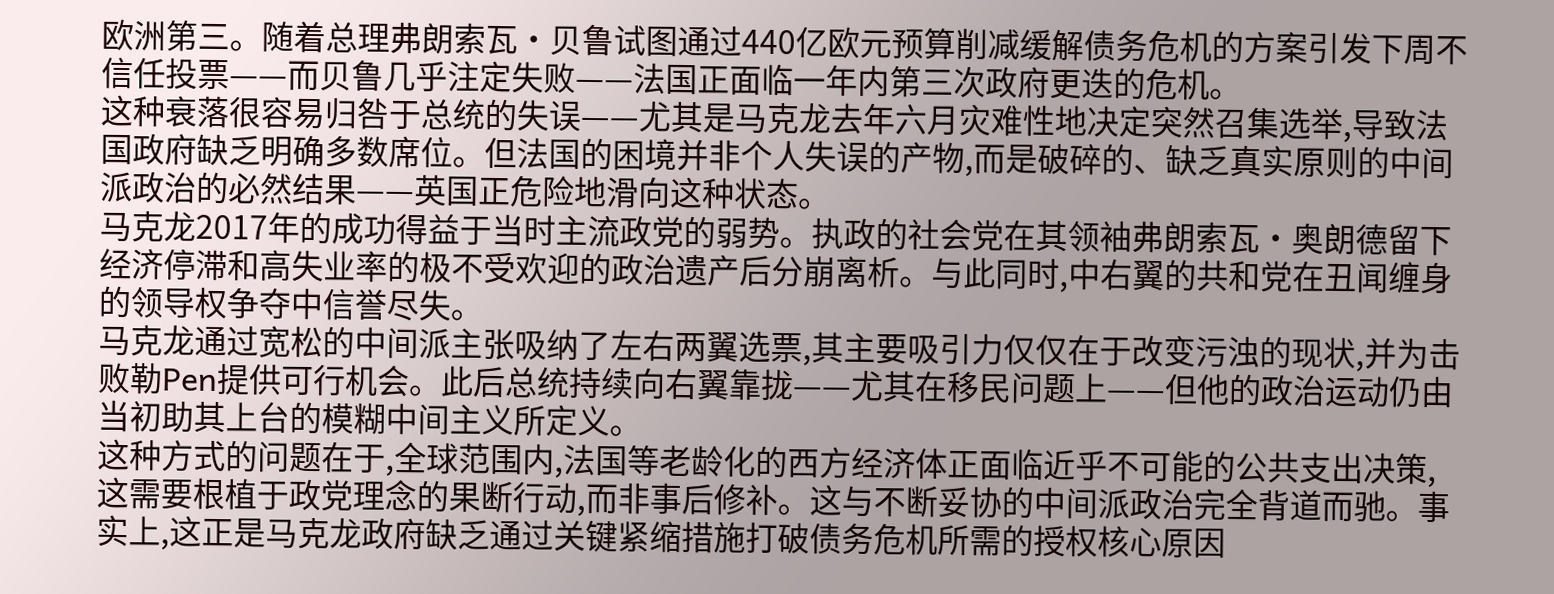欧洲第三。随着总理弗朗索瓦·贝鲁试图通过440亿欧元预算削减缓解债务危机的方案引发下周不信任投票——而贝鲁几乎注定失败——法国正面临一年内第三次政府更迭的危机。
这种衰落很容易归咎于总统的失误——尤其是马克龙去年六月灾难性地决定突然召集选举,导致法国政府缺乏明确多数席位。但法国的困境并非个人失误的产物,而是破碎的、缺乏真实原则的中间派政治的必然结果——英国正危险地滑向这种状态。
马克龙2017年的成功得益于当时主流政党的弱势。执政的社会党在其领袖弗朗索瓦·奥朗德留下经济停滞和高失业率的极不受欢迎的政治遗产后分崩离析。与此同时,中右翼的共和党在丑闻缠身的领导权争夺中信誉尽失。
马克龙通过宽松的中间派主张吸纳了左右两翼选票,其主要吸引力仅仅在于改变污浊的现状,并为击败勒Pen提供可行机会。此后总统持续向右翼靠拢——尤其在移民问题上——但他的政治运动仍由当初助其上台的模糊中间主义所定义。
这种方式的问题在于,全球范围内,法国等老龄化的西方经济体正面临近乎不可能的公共支出决策,这需要根植于政党理念的果断行动,而非事后修补。这与不断妥协的中间派政治完全背道而驰。事实上,这正是马克龙政府缺乏通过关键紧缩措施打破债务危机所需的授权核心原因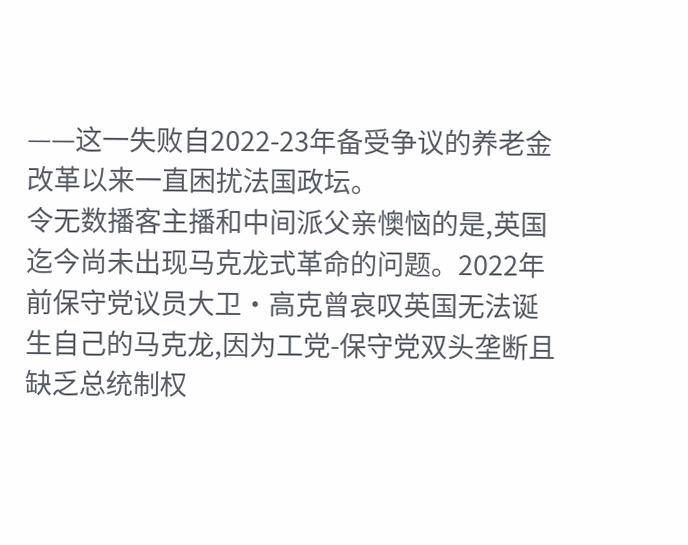——这一失败自2022-23年备受争议的养老金改革以来一直困扰法国政坛。
令无数播客主播和中间派父亲懊恼的是,英国迄今尚未出现马克龙式革命的问题。2022年前保守党议员大卫·高克曾哀叹英国无法诞生自己的马克龙,因为工党-保守党双头垄断且缺乏总统制权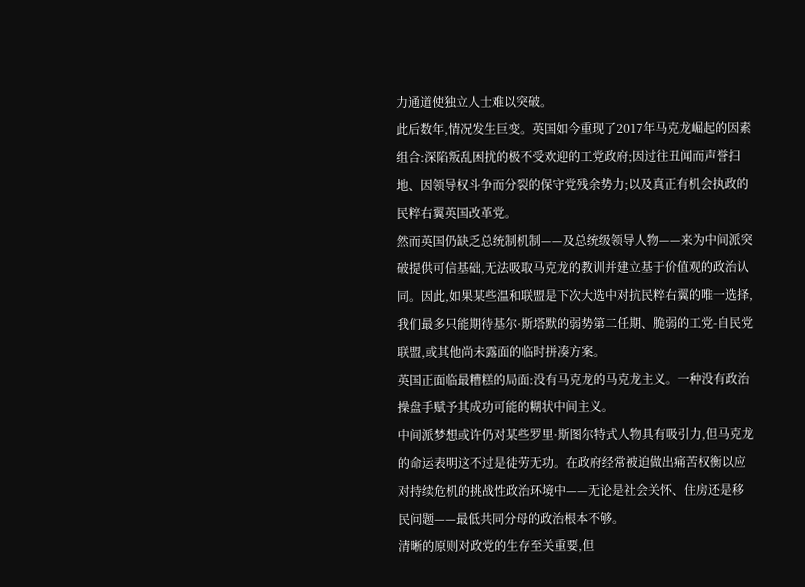力通道使独立人士难以突破。
此后数年,情况发生巨变。英国如今重现了2017年马克龙崛起的因素组合:深陷叛乱困扰的极不受欢迎的工党政府;因过往丑闻而声誉扫地、因领导权斗争而分裂的保守党残余势力;以及真正有机会执政的民粹右翼英国改革党。
然而英国仍缺乏总统制机制——及总统级领导人物——来为中间派突破提供可信基础,无法吸取马克龙的教训并建立基于价值观的政治认同。因此,如果某些温和联盟是下次大选中对抗民粹右翼的唯一选择,我们最多只能期待基尔·斯塔默的弱势第二任期、脆弱的工党-自民党联盟,或其他尚未露面的临时拼凑方案。
英国正面临最糟糕的局面:没有马克龙的马克龙主义。一种没有政治操盘手赋予其成功可能的糊状中间主义。
中间派梦想或许仍对某些罗里·斯图尔特式人物具有吸引力,但马克龙的命运表明这不过是徒劳无功。在政府经常被迫做出痛苦权衡以应对持续危机的挑战性政治环境中——无论是社会关怀、住房还是移民问题——最低共同分母的政治根本不够。
清晰的原则对政党的生存至关重要,但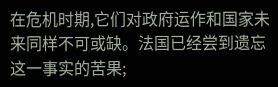在危机时期,它们对政府运作和国家未来同样不可或缺。法国已经尝到遗忘这一事实的苦果;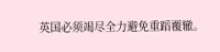英国必须竭尽全力避免重蹈覆辙。